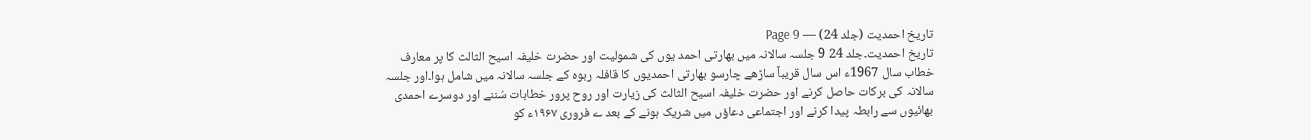تاریخ احمدیت (جلد 24) — Page 9
تاریخ احمدیت۔جلد 24 9 جلسہ سالانہ میں بھارتی احمد یوں کی شمولیت اور حضرت خلیفہ اسیح الثالث کا پر معارف خطاب سال 1967ء اس سال قریباً ساڑھے چارسو بھارتی احمدیوں کا قافلہ ربوہ کے جلسہ سالانہ میں شامل ہوا۔اور جلسہ سالانہ کی برکات حاصل کرنے اور حضرت خلیفہ اسیح الثالث کی زیارت اور روح پرور خطابات سُننے اور دوسرے احمدی بھائیوں سے رابطہ پیدا کرنے اور اجتماعی دعاؤں میں شریک ہونے کے بعد ے فروری ۱۹۶۷ء کو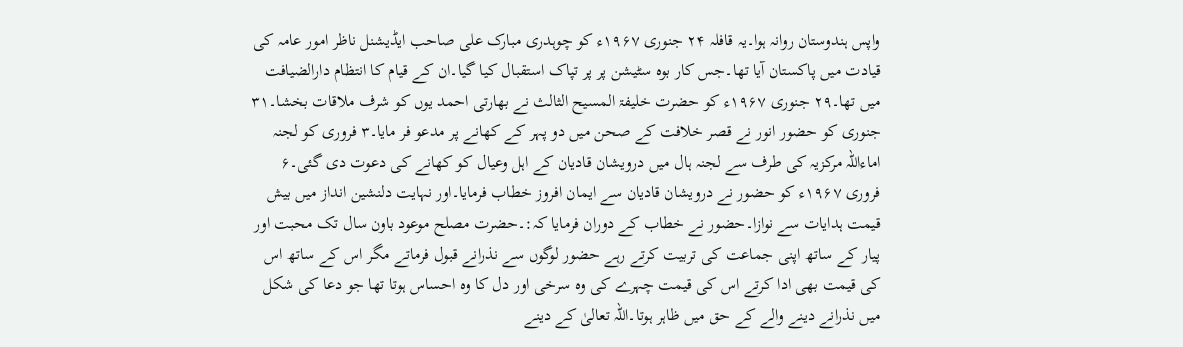واپس ہندوستان روانہ ہوا۔یہ قافلہ ۲۴ جنوری ۱۹۶۷ء کو چوہدری مبارک علی صاحب ایڈیشنل ناظر امور عامہ کی قیادت میں پاکستان آیا تھا۔جس کار بوہ سٹیشن پر پر تپاک استقبال کیا گیا۔ان کے قیام کا انتظام دارالضیافت میں تھا۔۲۹ جنوری ۱۹۶۷ء کو حضرت خلیفۃ المسیح الثالث نے بھارتی احمد یوں کو شرف ملاقات بخشا۔۳۱ جنوری کو حضور انور نے قصر خلافت کے صحن میں دو پہر کے کھانے پر مدعو فر مایا۔۳ فروری کو لجنہ اماءاللہ مرکزیہ کی طرف سے لجنہ ہال میں درویشان قادیان کے اہل وعیال کو کھانے کی دعوت دی گئی۔۶ فروری ۱۹۶۷ء کو حضور نے درویشان قادیان سے ایمان افروز خطاب فرمایا۔اور نہایت دلنشین انداز میں بیش قیمت ہدایات سے نوازا۔حضور نے خطاب کے دوران فرمایا کہ:۔حضرت مصلح موعود باون سال تک محبت اور پیار کے ساتھ اپنی جماعت کی تربیت کرتے رہے حضور لوگوں سے نذرانے قبول فرماتے مگر اس کے ساتھ اس کی قیمت بھی ادا کرتے اس کی قیمت چہرے کی وہ سرخی اور دل کا وہ احساس ہوتا تھا جو دعا کی شکل میں نذرانے دینے والے کے حق میں ظاہر ہوتا۔اللہ تعالیٰ کے دینے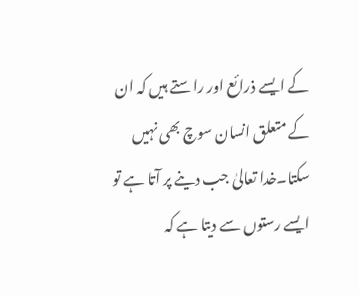کے ایسے ذرائع اور راستے ہیں کہ ان کے متعلق انسان سوچ بھی نہیں سکتا۔خدا تعالیٰ جب دینے پر آتا ہے تو ایسے رستوں سے دیتا ہے کہ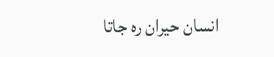انسان حیران رہ جاتا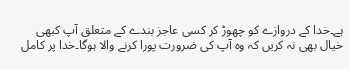ہے۔خدا کے دروازے کو چھوڑ کر کسی عاجز بندے کے متعلق آپ کبھی خیال بھی نہ کریں کہ وہ آپ کی ضرورت پورا کرنے والا ہوگا۔خدا پر کامل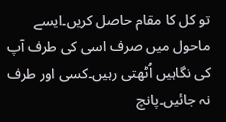تو کل کا مقام حاصل کریں۔ایسے ماحول میں صرف اسی کی طرف آپ کی نگاہیں اُٹھتی رہیں۔کسی اور طرف نہ جائیں۔پانچ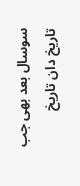سوسال بعد بھی جب تاریخ دان تاریخ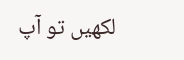لکھیں تو آپ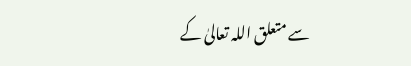سے متعلق اللہ تعالیٰ کے